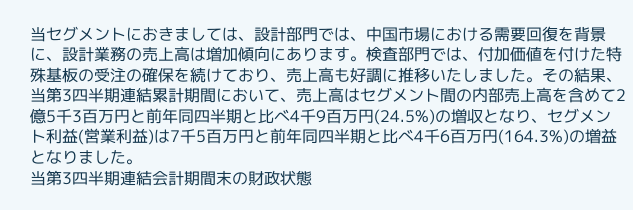当セグメントにおきましては、設計部門では、中国市場における需要回復を背景に、設計業務の売上高は増加傾向にあります。検査部門では、付加価値を付けた特殊基板の受注の確保を続けており、売上高も好調に推移いたしました。その結果、当第3四半期連結累計期間において、売上高はセグメント間の内部売上高を含めて2億5千3百万円と前年同四半期と比べ4千9百万円(24.5%)の増収となり、セグメント利益(営業利益)は7千5百万円と前年同四半期と比べ4千6百万円(164.3%)の増益となりました。
当第3四半期連結会計期間末の財政状態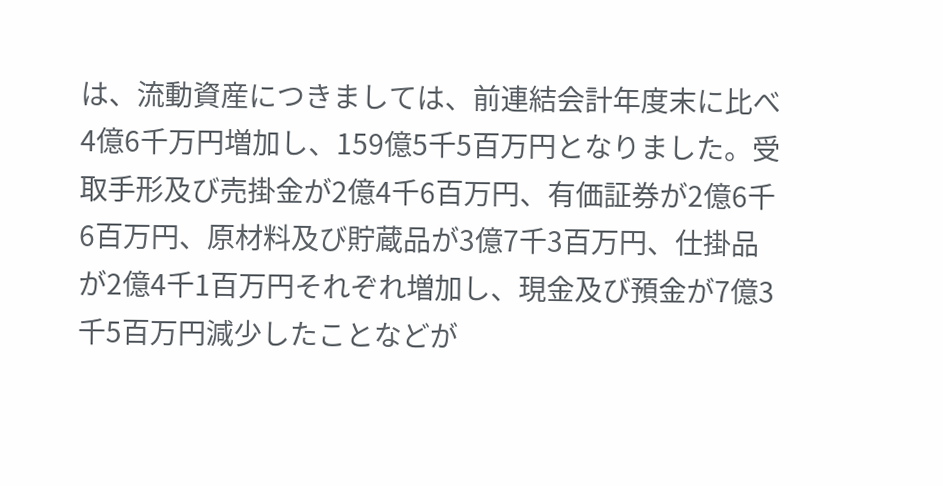は、流動資産につきましては、前連結会計年度末に比べ4億6千万円増加し、159億5千5百万円となりました。受取手形及び売掛金が2億4千6百万円、有価証券が2億6千6百万円、原材料及び貯蔵品が3億7千3百万円、仕掛品が2億4千1百万円それぞれ増加し、現金及び預金が7億3千5百万円減少したことなどが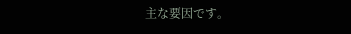主な要因です。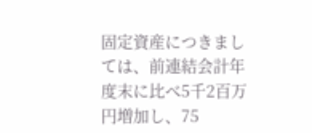固定資産につきましては、前連結会計年度末に比べ5千2百万円増加し、75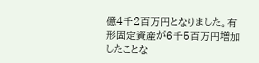億4千2百万円となりました。有形固定資産が6千5百万円増加したことな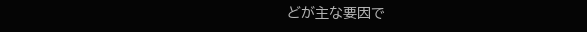どが主な要因で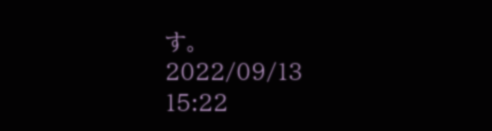す。
2022/09/13 15:22